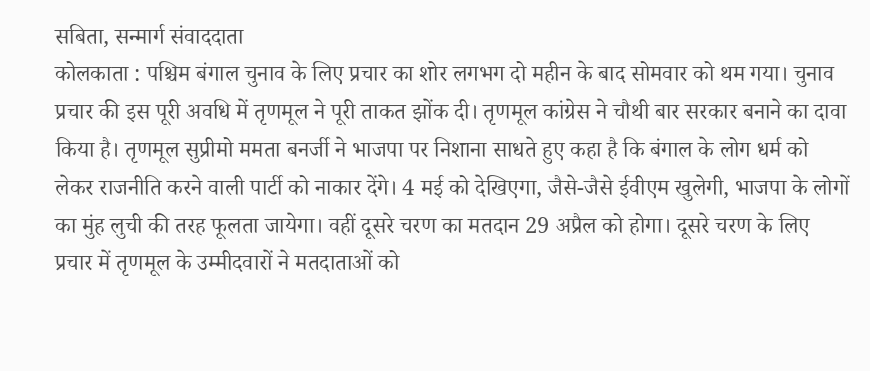सबिता, सन्मार्ग संवाददाता
कोलकाता : पश्चिम बंगाल चुनाव के लिए प्रचार का शोर लगभग दो महीन के बाद सोमवार को थम गया। चुनाव प्रचार की इस पूरी अवधि में तृणमूल ने पूरी ताकत झोंक दी। तृणमूल कांग्रेस ने चौथी बार सरकार बनाने का दावा किया है। तृणमूल सुप्रीमो ममता बनर्जी ने भाजपा पर निशाना साधते हुए कहा है कि बंगाल के लोग धर्म को लेकर राजनीति करने वाली पार्टी को नाकार देंगे। 4 मई को देखिएगा, जैसे-जैसे ईवीएम खुलेगी, भाजपा के लोगों का मुंह लुची की तरह फूलता जायेगा। वहीं दूसरे चरण का मतदान 29 अप्रैल को होगा। दूसरे चरण के लिए प्रचार में तृणमूल के उम्मीदवारों ने मतदाताओं को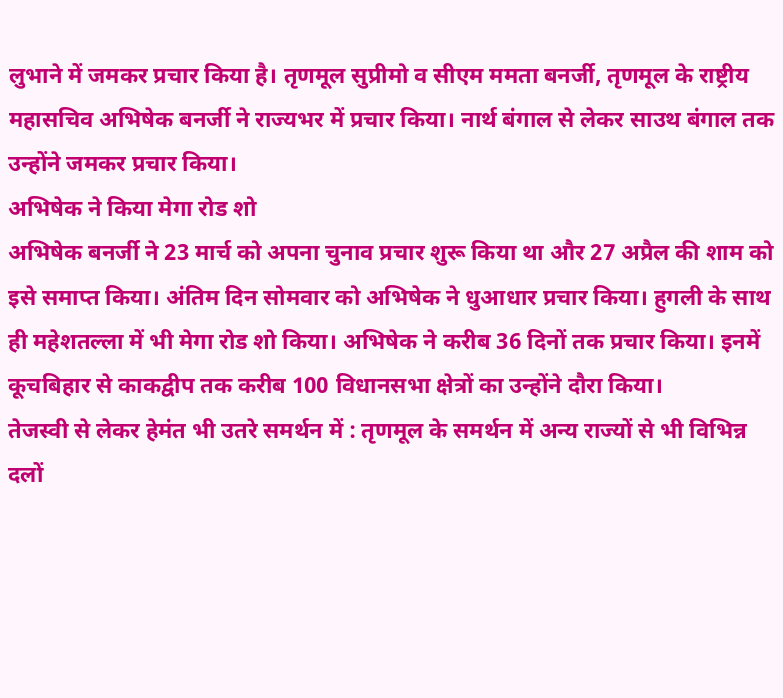लुभाने में जमकर प्रचार किया है। तृणमूल सुप्रीमो व सीएम ममता बनर्जी, तृणमूल के राष्ट्रीय महासचिव अभिषेक बनर्जी ने राज्यभर में प्रचार किया। नार्थ बंगाल से लेकर साउथ बंगाल तक उन्होंने जमकर प्रचार किया।
अभिषेक ने किया मेगा रोड शो
अभिषेक बनर्जी ने 23 मार्च को अपना चुनाव प्रचार शुरू किया था और 27 अप्रैल की शाम को इसे समाप्त किया। अंतिम दिन सोमवार को अभिषेक ने धुआधार प्रचार किया। हुगली के साथ ही महेशतल्ला में भी मेगा रोड शो किया। अभिषेक ने करीब 36 दिनों तक प्रचार किया। इनमें कूचबिहार से काकद्वीप तक करीब 100 विधानसभा क्षेत्रों का उन्होंने दौरा किया।
तेजस्वी से लेकर हेमंत भी उतरे समर्थन में : तृणमूल के समर्थन में अन्य राज्यों से भी विभिन्न दलों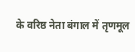के वरिष्ठ नेता बंगाल में तृणमूल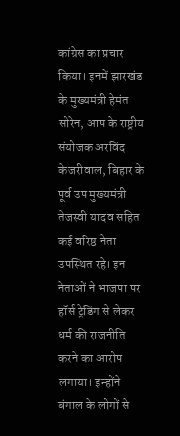कांग्रेस का प्रचार किया। इनमें झारखंड के मुख्यमंत्री हेमंत सोरेन, आप के राष्ट्रीय संयोजक अरविंद केजरीवाल, बिहार के पूर्व उप मुख्यमंत्री तेजस्वी यादव सहित कई वरिष्ठ नेता उपस्थित रहे। इन नेताओं ने भाजपा पर हॉर्स ट्रेडिंग से लेकर धर्म की राजनीति करने का आरोप लगाया। इन्होंने बंगाल के लोगों से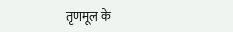तृणमूल के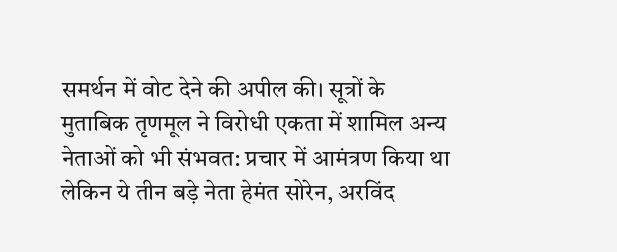समर्थन में वोट देने की अपील की। सूत्रों के मुताबिक तृणमूल ने विरोधी एकता में शामिल अन्य नेताओं को भी संभवत: प्रचार में आमंत्रण किया था लेकिन ये तीन बड़े नेता हेमंत सोरेन, अरविंद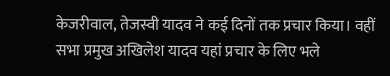केजरीवाल, तेजस्वी यादव ने कई दिनों तक प्रचार किया। वहीं सभा प्रमुख अखिलेश यादव यहां प्रचार के लिए भले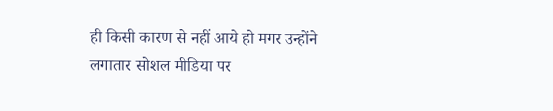ही किसी कारण से नहीं आये हो मगर उन्होंने लगातार सोशल मीडिया पर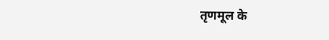तृणमूल के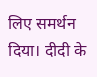लिए समर्थन दिया। दीदी के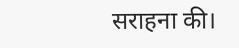सराहना की।